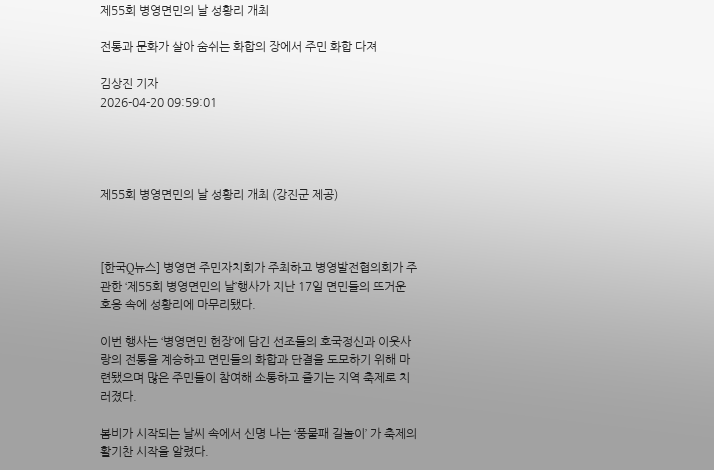제55회 병영면민의 날 성황리 개최

전통과 문화가 살아 숨쉬는 화합의 장에서 주민 화합 다져

김상진 기자
2026-04-20 09:59:01




제55회 병영면민의 날 성황리 개최 (강진군 제공)



[한국Q뉴스] 병영면 주민자치회가 주최하고 병영발전협의회가 주관한 ‘제55회 병영면민의 날’행사가 지난 17일 면민들의 뜨거운 호응 속에 성황리에 마무리됐다.

이번 행사는 ‘병영면민 헌장’에 담긴 선조들의 호국정신과 이웃사랑의 전통을 계승하고 면민들의 화합과 단결을 도모하기 위해 마련됐으며 많은 주민들이 참여해 소통하고 즐기는 지역 축제로 치러졌다.

봄비가 시작되는 날씨 속에서 신명 나는 ‘풍물패 길놀이’ 가 축제의 활기찬 시작을 알렸다.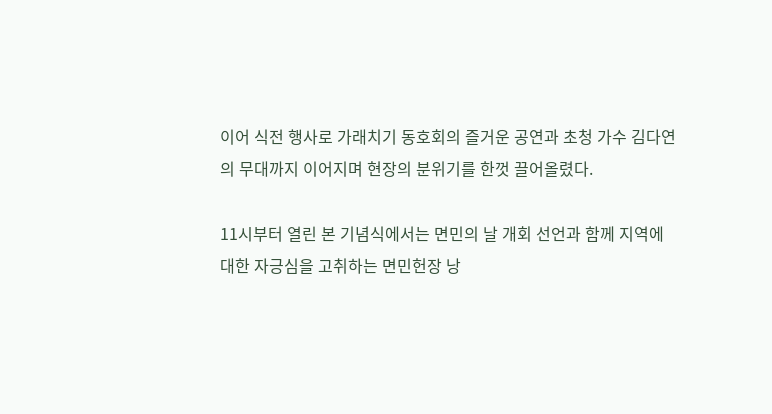이어 식전 행사로 가래치기 동호회의 즐거운 공연과 초청 가수 김다연의 무대까지 이어지며 현장의 분위기를 한껏 끌어올렸다.

11시부터 열린 본 기념식에서는 면민의 날 개회 선언과 함께 지역에 대한 자긍심을 고취하는 면민헌장 낭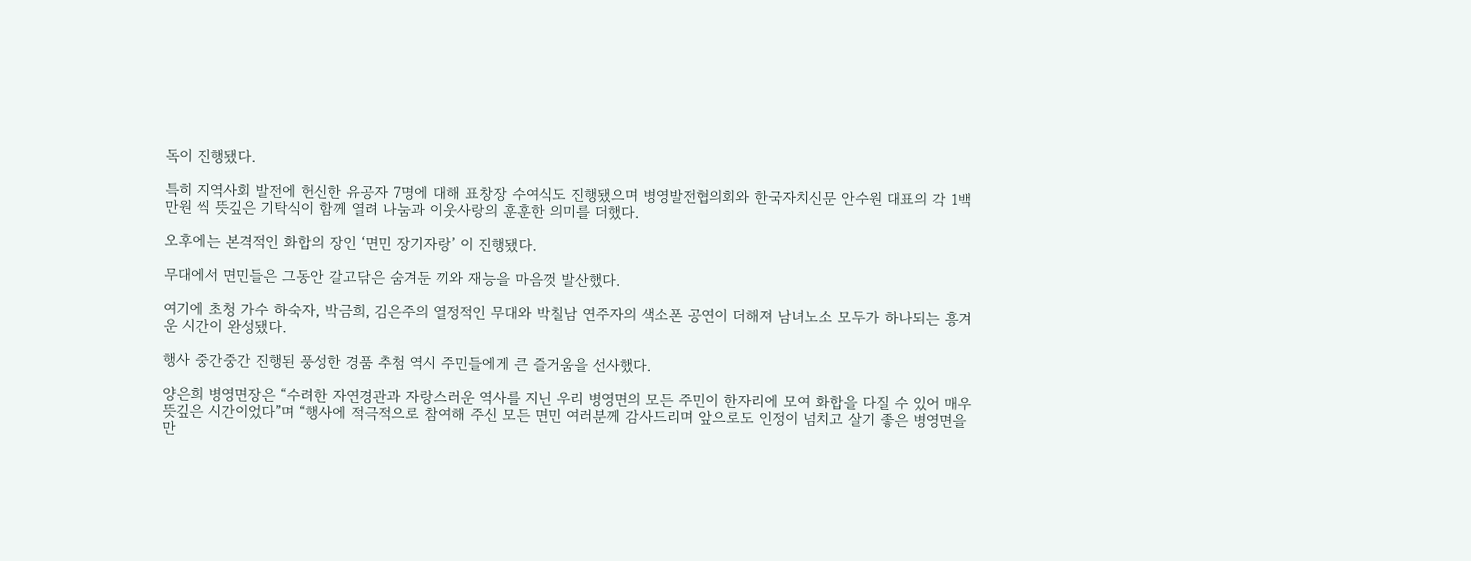독이 진행됐다.

특히 지역사회 발전에 헌신한 유공자 7명에 대해 표창장 수여식도 진행됐으며 병영발전협의회와 한국자치신문 안수원 대표의 각 1백만원 씩 뜻깊은 기탁식이 함께 열려 나눔과 이웃사랑의 훈훈한 의미를 더했다.

오후에는 본격적인 화합의 장인 ‘면민 장기자랑’ 이 진행됐다.

무대에서 면민들은 그동안 갈고닦은 숨겨둔 끼와 재능을 마음껏 발산했다.

여기에 초청 가수 하숙자, 박금희, 김은주의 열정적인 무대와 박칠남 연주자의 색소폰 공연이 더해져 남녀노소 모두가 하나되는 흥겨운 시간이 완성됐다.

행사 중간중간 진행된 풍성한 경품 추첨 역시 주민들에게 큰 즐거움을 선사했다.

양은희 병영면장은 “수려한 자연경관과 자랑스러운 역사를 지닌 우리 병영면의 모든 주민이 한자리에 모여 화합을 다질 수 있어 매우 뜻깊은 시간이었다”며 “행사에 적극적으로 참여해 주신 모든 면민 여러분께 감사드리며 앞으로도 인정이 넘치고 살기 좋은 병영면을 만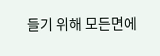들기 위해 모든면에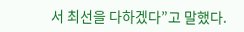서 최선을 다하겠다”고 말했다.